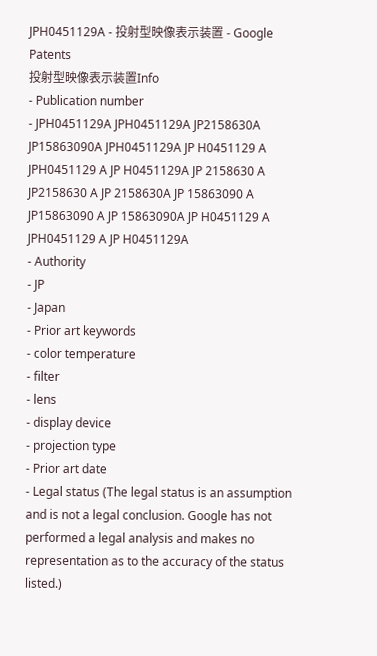JPH0451129A - 投射型映像表示装置 - Google Patents
投射型映像表示装置Info
- Publication number
- JPH0451129A JPH0451129A JP2158630A JP15863090A JPH0451129A JP H0451129 A JPH0451129 A JP H0451129A JP 2158630 A JP2158630 A JP 2158630A JP 15863090 A JP15863090 A JP 15863090A JP H0451129 A JPH0451129 A JP H0451129A
- Authority
- JP
- Japan
- Prior art keywords
- color temperature
- filter
- lens
- display device
- projection type
- Prior art date
- Legal status (The legal status is an assumption and is not a legal conclusion. Google has not performed a legal analysis and makes no representation as to the accuracy of the status listed.)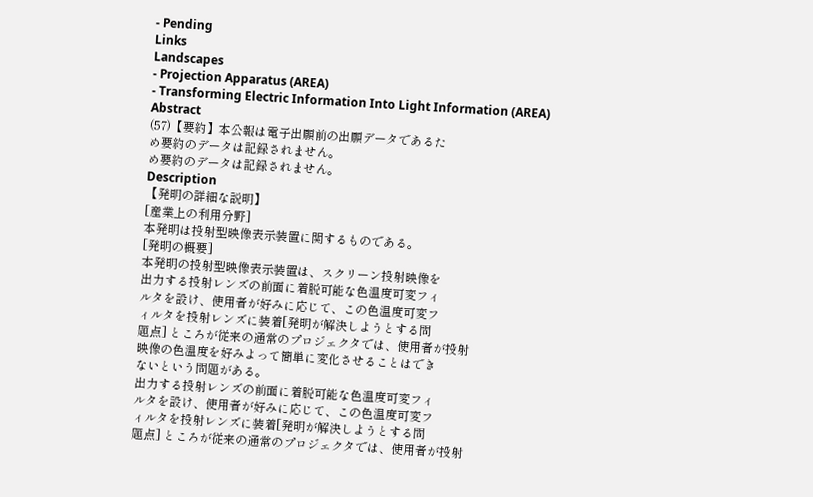- Pending
Links
Landscapes
- Projection Apparatus (AREA)
- Transforming Electric Information Into Light Information (AREA)
Abstract
(57)【要約】本公報は電子出願前の出願データであるた
め要約のデータは記録されません。
め要約のデータは記録されません。
Description
【発明の詳細な説明】
[産業上の利用分野]
本発明は投射型映像表示装置に関するものである。
[発明の概要]
本発明の投射型映像表示装置は、スクリーン投射映像を
出力する投射レンズの前面に着脱可能な色温度可変フィ
ルタを設け、使用者が好みに応じて、この色温度可変フ
ィルタを投射レンズに装着[発明が解決しようとする問
題点] ところが従来の通常のプロジェクタでは、使用者が投射
映像の色温度を好みよって簡単に変化させることはでき
ないという問題がある。
出力する投射レンズの前面に着脱可能な色温度可変フィ
ルタを設け、使用者が好みに応じて、この色温度可変フ
ィルタを投射レンズに装着[発明が解決しようとする問
題点] ところが従来の通常のプロジェクタでは、使用者が投射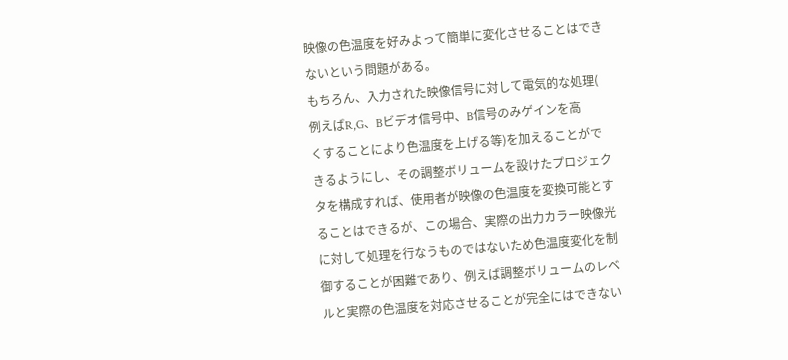映像の色温度を好みよって簡単に変化させることはでき
ないという問題がある。
もちろん、入力された映像信号に対して電気的な処理(
例えばR,G、Bビデオ信号中、B信号のみゲインを高
くすることにより色温度を上げる等)を加えることがで
きるようにし、その調整ボリュームを設けたプロジェク
タを構成すれば、使用者が映像の色温度を変換可能とす
ることはできるが、この場合、実際の出力カラー映像光
に対して処理を行なうものではないため色温度変化を制
御することが困難であり、例えば調整ボリュームのレベ
ルと実際の色温度を対応させることが完全にはできない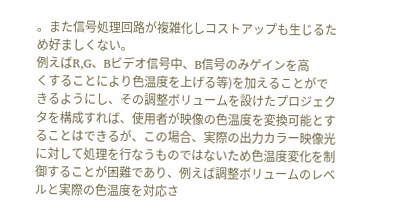。また信号処理回路が複雑化しコストアップも生じるた
め好ましくない。
例えばR,G、Bビデオ信号中、B信号のみゲインを高
くすることにより色温度を上げる等)を加えることがで
きるようにし、その調整ボリュームを設けたプロジェク
タを構成すれば、使用者が映像の色温度を変換可能とす
ることはできるが、この場合、実際の出力カラー映像光
に対して処理を行なうものではないため色温度変化を制
御することが困難であり、例えば調整ボリュームのレベ
ルと実際の色温度を対応さ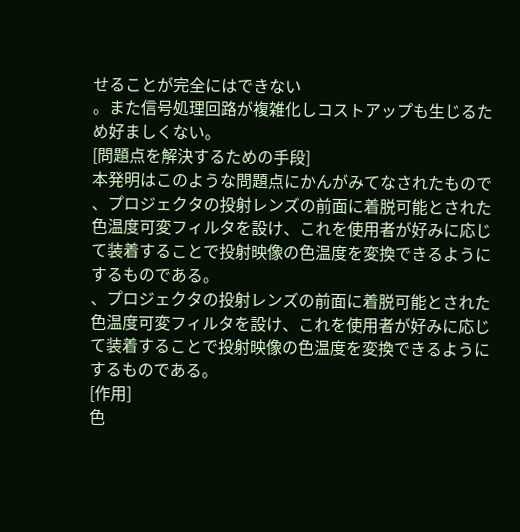せることが完全にはできない
。また信号処理回路が複雑化しコストアップも生じるた
め好ましくない。
[問題点を解決するための手段]
本発明はこのような問題点にかんがみてなされたもので
、プロジェクタの投射レンズの前面に着脱可能とされた
色温度可変フィルタを設け、これを使用者が好みに応じ
て装着することで投射映像の色温度を変換できるように
するものである。
、プロジェクタの投射レンズの前面に着脱可能とされた
色温度可変フィルタを設け、これを使用者が好みに応じ
て装着することで投射映像の色温度を変換できるように
するものである。
[作用]
色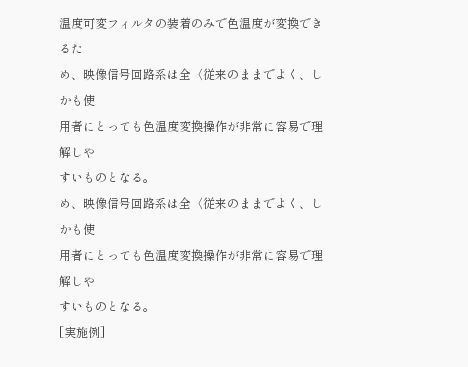温度可変フィルタの装着のみで色温度が変換できるた
め、映像信号回路系は全〈従来のままでよく、しかも使
用者にとっても色温度変換操作が非常に容易で理解しや
すいものとなる。
め、映像信号回路系は全〈従来のままでよく、しかも使
用者にとっても色温度変換操作が非常に容易で理解しや
すいものとなる。
[実施例]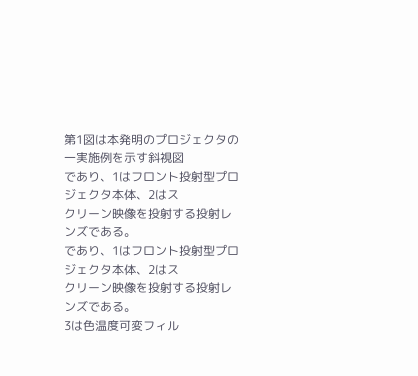第1図は本発明のプロジェクタの一実施例を示す斜視図
であり、1はフロント投射型プロジェクタ本体、2はス
クリーン映像を投射する投射レンズである。
であり、1はフロント投射型プロジェクタ本体、2はス
クリーン映像を投射する投射レンズである。
3は色温度可変フィル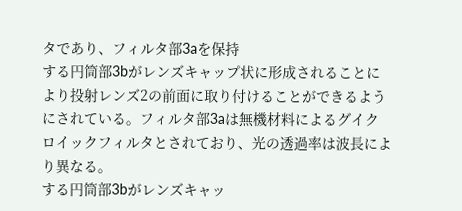タであり、フィルタ部3aを保持
する円筒部3bがレンズキャップ状に形成されることに
より投射レンズ2の前面に取り付けることができるよう
にされている。フィルタ部3aは無機材料によるグイク
ロイックフィルタとされており、光の透過率は波長によ
り異なる。
する円筒部3bがレンズキャッ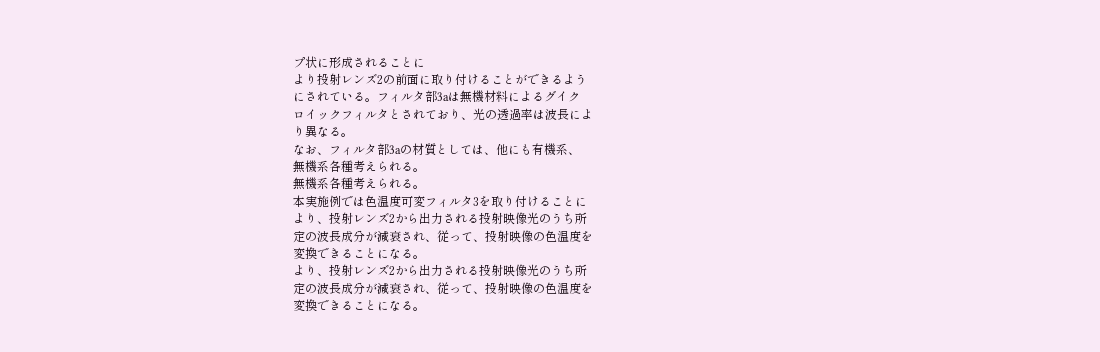プ状に形成されることに
より投射レンズ2の前面に取り付けることができるよう
にされている。フィルタ部3aは無機材料によるグイク
ロイックフィルタとされており、光の透過率は波長によ
り異なる。
なお、フィルタ部3aの材質としては、他にも有機系、
無機系各種考えられる。
無機系各種考えられる。
本実施例では色温度可変フィルタ3を取り付けることに
より、投射レンズ2から出力される投射映像光のうち所
定の波長成分が減衰され、従って、投射映像の色温度を
変換できることになる。
より、投射レンズ2から出力される投射映像光のうち所
定の波長成分が減衰され、従って、投射映像の色温度を
変換できることになる。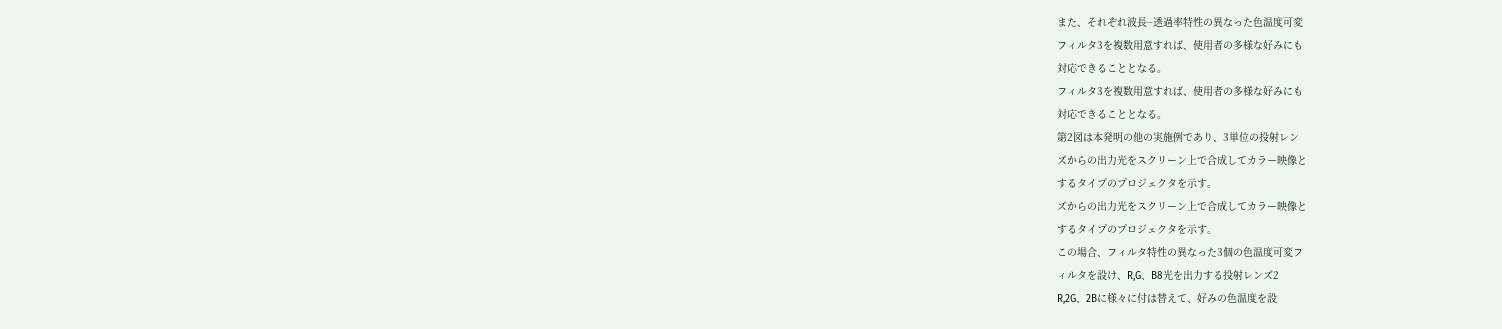また、それぞれ波長−透過率特性の異なった色温度可変
フィルタ3を複数用意すれば、使用者の多様な好みにも
対応できることとなる。
フィルタ3を複数用意すれば、使用者の多様な好みにも
対応できることとなる。
第2図は本発明の他の実施例であり、3単位の投射レン
ズからの出力光をスクリーン上で合成してカラー映像と
するタイプのプロジェクタを示す。
ズからの出力光をスクリーン上で合成してカラー映像と
するタイプのプロジェクタを示す。
この場合、フィルタ特性の異なった3個の色温度可変フ
ィルタを設け、R,G、B8光を出力する投射レンズ2
R,2G、2Bに様々に付は替えて、好みの色温度を設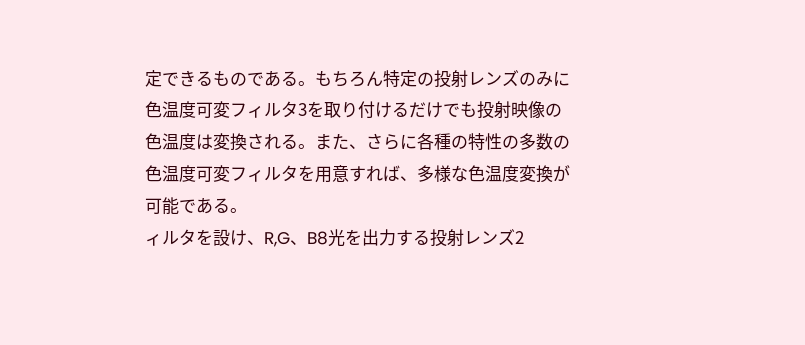定できるものである。もちろん特定の投射レンズのみに
色温度可変フィルタ3を取り付けるだけでも投射映像の
色温度は変換される。また、さらに各種の特性の多数の
色温度可変フィルタを用意すれば、多様な色温度変換が
可能である。
ィルタを設け、R,G、B8光を出力する投射レンズ2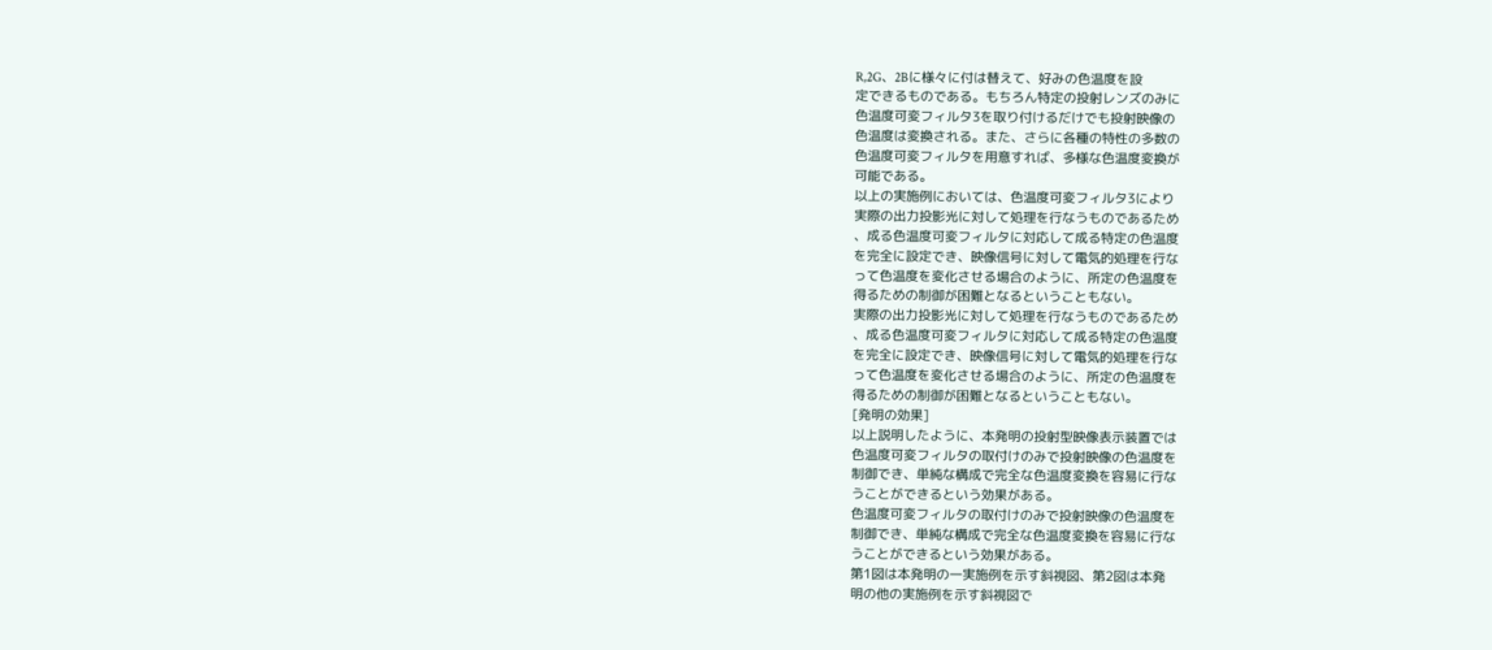R,2G、2Bに様々に付は替えて、好みの色温度を設
定できるものである。もちろん特定の投射レンズのみに
色温度可変フィルタ3を取り付けるだけでも投射映像の
色温度は変換される。また、さらに各種の特性の多数の
色温度可変フィルタを用意すれば、多様な色温度変換が
可能である。
以上の実施例においては、色温度可変フィルタ3により
実際の出力投影光に対して処理を行なうものであるため
、成る色温度可変フィルタに対応して成る特定の色温度
を完全に設定でき、映像信号に対して電気的処理を行な
って色温度を変化させる場合のように、所定の色温度を
得るための制御が困難となるということもない。
実際の出力投影光に対して処理を行なうものであるため
、成る色温度可変フィルタに対応して成る特定の色温度
を完全に設定でき、映像信号に対して電気的処理を行な
って色温度を変化させる場合のように、所定の色温度を
得るための制御が困難となるということもない。
[発明の効果]
以上説明したように、本発明の投射型映像表示装置では
色温度可変フィルタの取付けのみで投射映像の色温度を
制御でき、単純な構成で完全な色温度変換を容易に行な
うことができるという効果がある。
色温度可変フィルタの取付けのみで投射映像の色温度を
制御でき、単純な構成で完全な色温度変換を容易に行な
うことができるという効果がある。
第1図は本発明の一実施例を示す斜視図、第2図は本発
明の他の実施例を示す斜視図で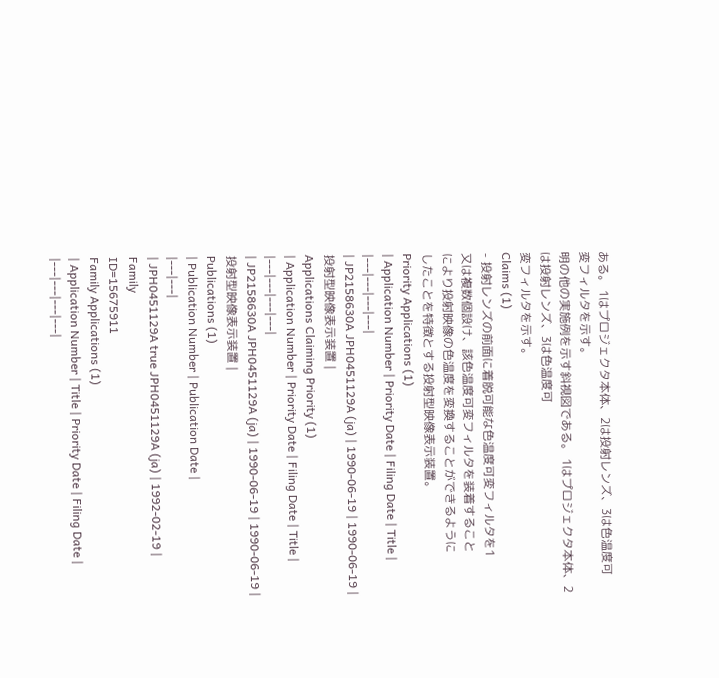ある。 1はプロジェクタ本体、2は投射レンズ、3は色温度可
変フィルタを示す。
明の他の実施例を示す斜視図である。 1はプロジェクタ本体、2は投射レンズ、3は色温度可
変フィルタを示す。
Claims (1)
- 投射レンズの前面に着脱可能な色温度可変フィルタを1
又は複数個設け、該色温度可変フィルタを装着すること
により投射映像の色温度を変換することができるように
したことを特徴とする投射型映像表示装置。
Priority Applications (1)
| Application Number | Priority Date | Filing Date | Title |
|---|---|---|---|
| JP2158630A JPH0451129A (ja) | 1990-06-19 | 1990-06-19 | 投射型映像表示装置 |
Applications Claiming Priority (1)
| Application Number | Priority Date | Filing Date | Title |
|---|---|---|---|
| JP2158630A JPH0451129A (ja) | 1990-06-19 | 1990-06-19 | 投射型映像表示装置 |
Publications (1)
| Publication Number | Publication Date |
|---|---|
| JPH0451129A true JPH0451129A (ja) | 1992-02-19 |
Family
ID=15675911
Family Applications (1)
| Application Number | Title | Priority Date | Filing Date |
|---|---|---|---|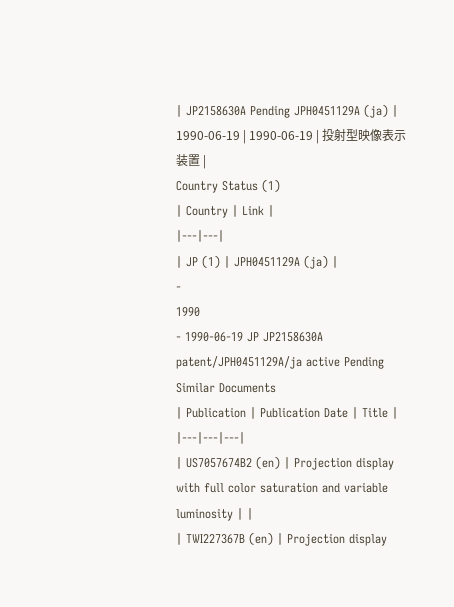| JP2158630A Pending JPH0451129A (ja) | 1990-06-19 | 1990-06-19 | 投射型映像表示装置 |
Country Status (1)
| Country | Link |
|---|---|
| JP (1) | JPH0451129A (ja) |
-
1990
- 1990-06-19 JP JP2158630A patent/JPH0451129A/ja active Pending
Similar Documents
| Publication | Publication Date | Title |
|---|---|---|
| US7057674B2 (en) | Projection display with full color saturation and variable luminosity | |
| TWI227367B (en) | Projection display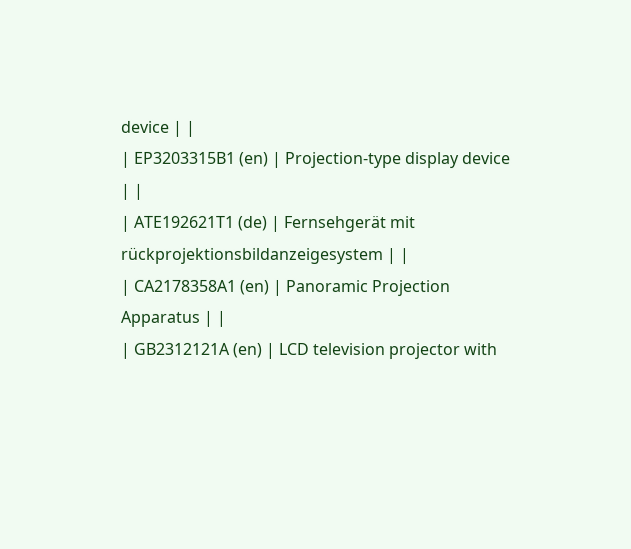device | |
| EP3203315B1 (en) | Projection-type display device | |
| ATE192621T1 (de) | Fernsehgerät mit rückprojektionsbildanzeigesystem | |
| CA2178358A1 (en) | Panoramic Projection Apparatus | |
| GB2312121A (en) | LCD television projector with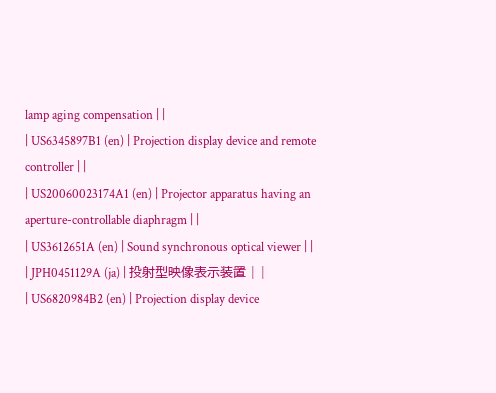lamp aging compensation | |
| US6345897B1 (en) | Projection display device and remote controller | |
| US20060023174A1 (en) | Projector apparatus having an aperture-controllable diaphragm | |
| US3612651A (en) | Sound synchronous optical viewer | |
| JPH0451129A (ja) | 投射型映像表示装置 | |
| US6820984B2 (en) | Projection display device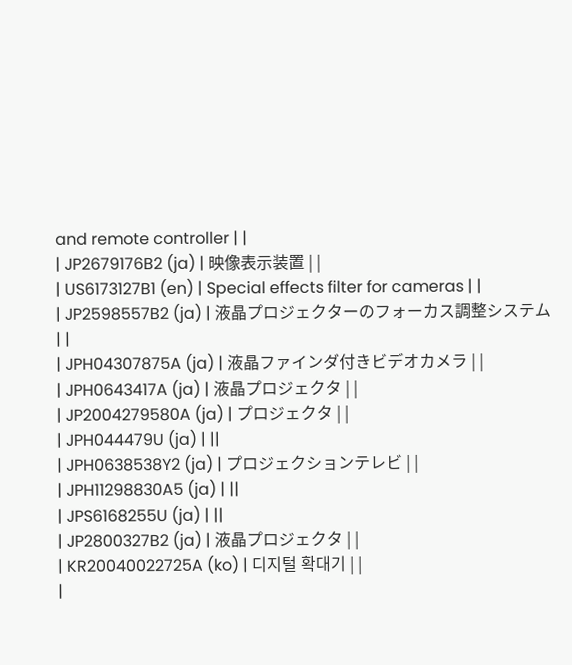and remote controller | |
| JP2679176B2 (ja) | 映像表示装置 | |
| US6173127B1 (en) | Special effects filter for cameras | |
| JP2598557B2 (ja) | 液晶プロジェクターのフォーカス調整システム | |
| JPH04307875A (ja) | 液晶ファインダ付きビデオカメラ | |
| JPH0643417A (ja) | 液晶プロジェクタ | |
| JP2004279580A (ja) | プロジェクタ | |
| JPH044479U (ja) | ||
| JPH0638538Y2 (ja) | プロジェクションテレビ | |
| JPH11298830A5 (ja) | ||
| JPS6168255U (ja) | ||
| JP2800327B2 (ja) | 液晶プロジェクタ | |
| KR20040022725A (ko) | 디지털 확대기 | |
|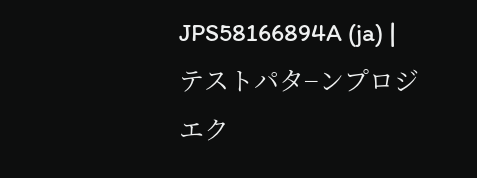JPS58166894A (ja) | テストパタ−ンプロジエク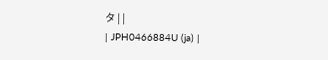タ | |
| JPH0466884U (ja) |